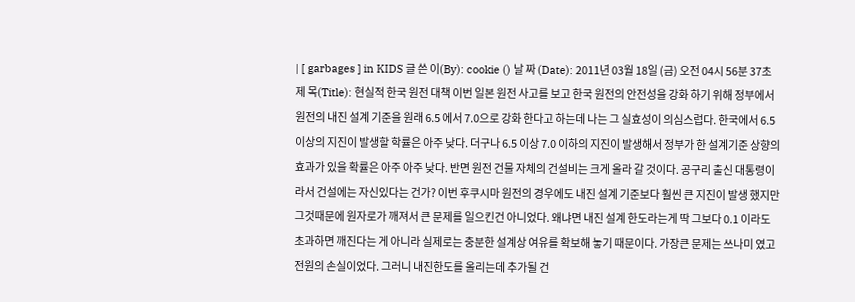| [ garbages ] in KIDS 글 쓴 이(By): cookie () 날 짜 (Date): 2011년 03월 18일 (금) 오전 04시 56분 37초 제 목(Title): 현실적 한국 원전 대책 이번 일본 원전 사고를 보고 한국 원전의 안전성을 강화 하기 위해 정부에서 원전의 내진 설계 기준을 원래 6.5 에서 7.0으로 강화 한다고 하는데 나는 그 실효성이 의심스럽다. 한국에서 6.5이상의 지진이 발생할 학률은 아주 낮다. 더구나 6.5 이상 7.0 이하의 지진이 발생해서 정부가 한 설계기준 상향의 효과가 있을 확률은 아주 아주 낮다. 반면 원전 건물 자체의 건설비는 크게 올라 갈 것이다. 공구리 출신 대통령이라서 건설에는 자신있다는 건가? 이번 후쿠시마 원전의 경우에도 내진 설계 기준보다 훨씬 큰 지진이 발생 했지만 그것때문에 원자로가 깨져서 큰 문제를 일으킨건 아니었다. 왜냐면 내진 설계 한도라는게 딱 그보다 0.1 이라도 초과하면 깨진다는 게 아니라 실제로는 충분한 설계상 여유를 확보해 놓기 때문이다. 가장큰 문제는 쓰나미 였고 전원의 손실이었다. 그러니 내진한도를 올리는데 추가될 건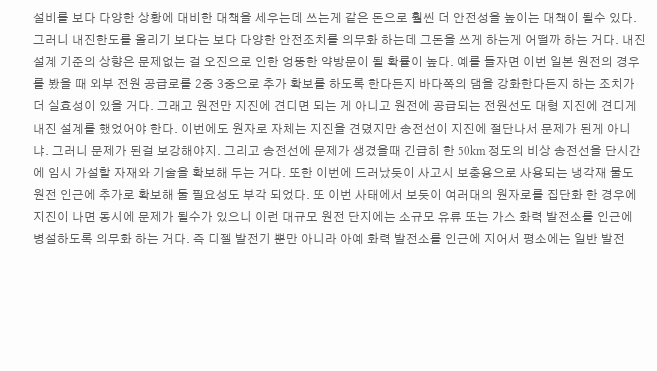설비를 보다 다양한 상황에 대비한 대책을 세우는데 쓰는게 같은 돈으로 훨씬 더 안전성을 높이는 대책이 될수 있다. 그러니 내진한도를 올리기 보다는 보다 다양한 안전조치를 의무화 하는데 그돈을 쓰게 하는게 어떨까 하는 거다. 내진 설계 기준의 상향은 문제없는 걸 오진으로 인한 엉뚱한 약방문이 될 확률이 높다. 예를 들자면 이번 일본 원전의 경우를 봤을 때 외부 전원 공급로를 2중 3중으로 추가 확보를 하도록 한다든지 바다쪽의 댐을 강화한다든지 하는 조치가 더 실효성이 있을 거다. 그래고 원전만 지진에 견디면 되는 게 아니고 원전에 공급되는 전원선도 대형 지진에 견디게 내진 설계를 했었어야 한다. 이번에도 원자로 자체는 지진을 견뎠지만 송전선이 지진에 절단나서 문제가 된게 아니냐. 그러니 문제가 된걸 보강해야지. 그리고 송전선에 문제가 생겼을때 긴급히 한 50km 정도의 비상 송전선을 단시간에 임시 가설할 자재와 기술을 확보해 두는 거다. 또한 이번에 드러났듯이 사고시 보충용으로 사용되는 냉각재 물도 원전 인근에 추가로 확보해 둘 필요성도 부각 되었다. 또 이번 사태에서 보듯이 여러대의 원자로를 집단화 한 경우에 지진이 나면 동시에 문제가 될수가 있으니 이런 대규모 원전 단지에는 소규모 유류 또는 가스 화력 발전소를 인근에 병설하도록 의무화 하는 거다. 즉 디젤 발전기 뿐만 아니라 아예 화력 발전소를 인근에 지어서 평소에는 일반 발전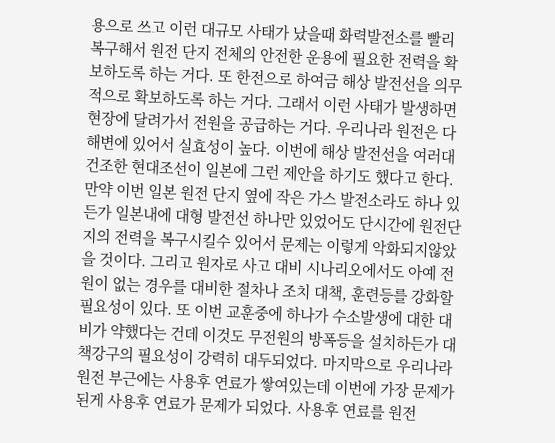용으로 쓰고 이런 대규모 사태가 났을때 화력발전소를 빨리 복구해서 원전 단지 전체의 안전한 운용에 필요한 전력을 확보하도록 하는 거다. 또 한전으로 하여금 해상 발전선을 의무적으로 확보하도록 하는 거다. 그래서 이런 사태가 발생하면 현장에 달려가서 전원을 공급하는 거다. 우리나라 원전은 다 해변에 있어서 실효성이 높다. 이번에 해상 발전선을 여러대 건조한 현대조선이 일본에 그런 제안을 하기도 했다고 한다. 만약 이번 일본 원전 단지 옆에 작은 가스 발전소라도 하나 있든가 일본내에 대형 발전선 하나만 있었어도 단시간에 원전단지의 전력을 복구시킬수 있어서 문제는 이렇게 악화되지않았을 것이다. 그리고 원자로 사고 대비 시나리오에서도 아예 전원이 없는 경우를 대비한 절차나 조치 대책, 훈련등를 강화할 필요성이 있다. 또 이번 교훈중에 하나가 수소발생에 대한 대비가 약했다는 건데 이것도 무전원의 방폭등을 설치하든가 대책강구의 필요성이 강력히 대두되었다. 마지막으로 우리나라 원전 부근에는 사용후 연료가 쌓여있는데 이번에 가장 문제가 된게 사용후 연료가 문제가 되었다. 사용후 연료를 원전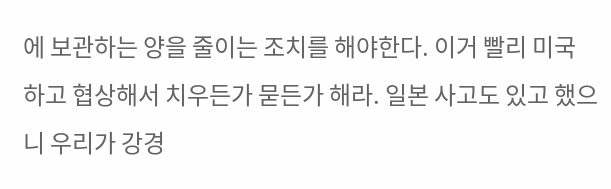에 보관하는 양을 줄이는 조치를 해야한다. 이거 빨리 미국 하고 협상해서 치우든가 묻든가 해라. 일본 사고도 있고 했으니 우리가 강경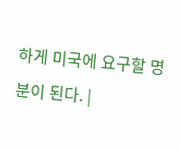하게 미국에 요구할 명분이 된다. |